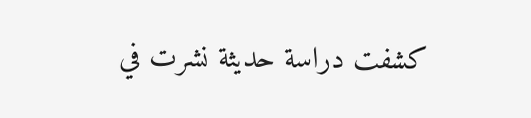كشفت دراسة حديثة نشرت في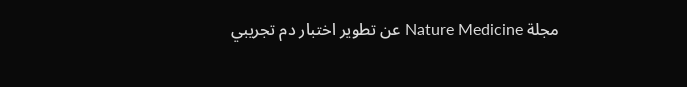مجلة Nature Medicine عن تطوير اختبار دم تجريبي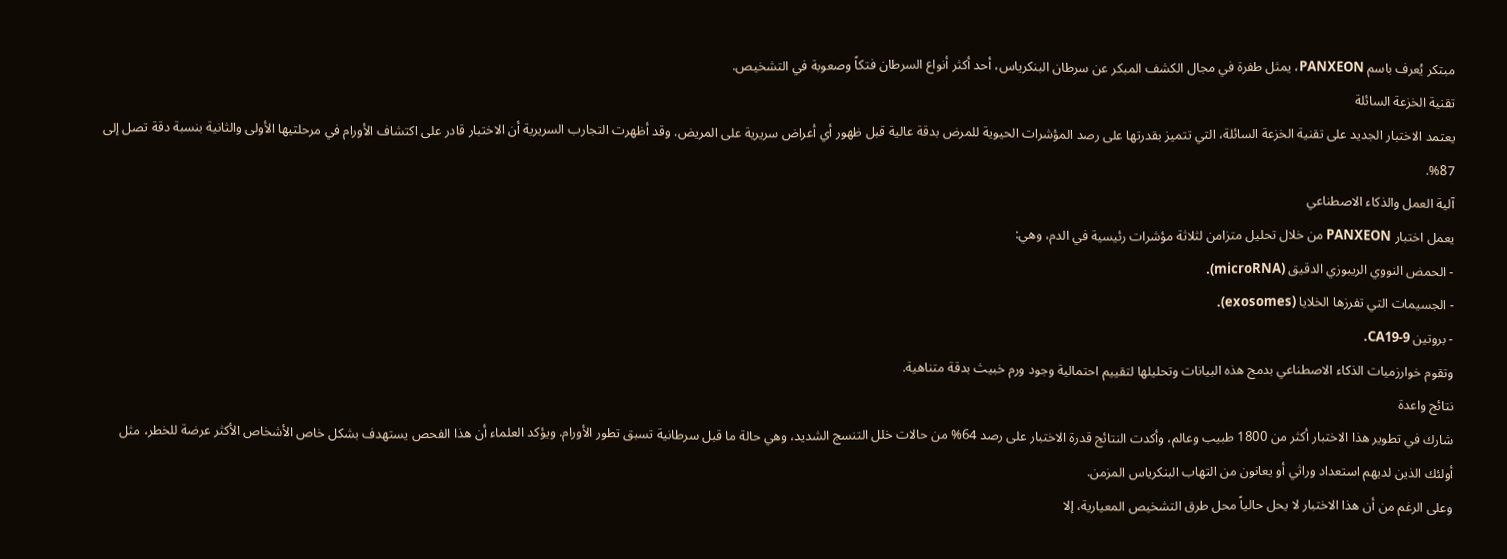مبتكر يُعرف باسم PANXEON، يمثل طفرة في مجال الكشف المبكر عن سرطان البنكرياس، أحد أكثر أنواع السرطان فتكاً وصعوبة في التشخيص.
تقنية الخزعة السائلة
يعتمد الاختبار الجديد على تقنية الخزعة السائلة، التي تتميز بقدرتها على رصد المؤشرات الحيوية للمرض بدقة عالية قبل ظهور أي أعراض سريرية على المريض. وقد أظهرت التجارب السريرية أن الاختبار قادر على اكتشاف الأورام في مرحلتيها الأولى والثانية بنسبة دقة تصل إلى 87%.
آلية العمل والذكاء الاصطناعي
يعمل اختبار PANXEON من خلال تحليل متزامن لثلاثة مؤشرات رئيسية في الدم، وهي:
- الحمض النووي الريبوزي الدقيق (microRNA).
- الجسيمات التي تفرزها الخلايا (exosomes).
- بروتين CA19-9.
وتقوم خوارزميات الذكاء الاصطناعي بدمج هذه البيانات وتحليلها لتقييم احتمالية وجود ورم خبيث بدقة متناهية.
نتائج واعدة
شارك في تطوير هذا الاختبار أكثر من 1800 طبيب وعالم، وأكدت النتائج قدرة الاختبار على رصد 64% من حالات خلل التنسج الشديد، وهي حالة ما قبل سرطانية تسبق تطور الأورام. ويؤكد العلماء أن هذا الفحص يستهدف بشكل خاص الأشخاص الأكثر عرضة للخطر، مثل أولئك الذين لديهم استعداد وراثي أو يعانون من التهاب البنكرياس المزمن.
وعلى الرغم من أن هذا الاختبار لا يحل حالياً محل طرق التشخيص المعيارية، إلا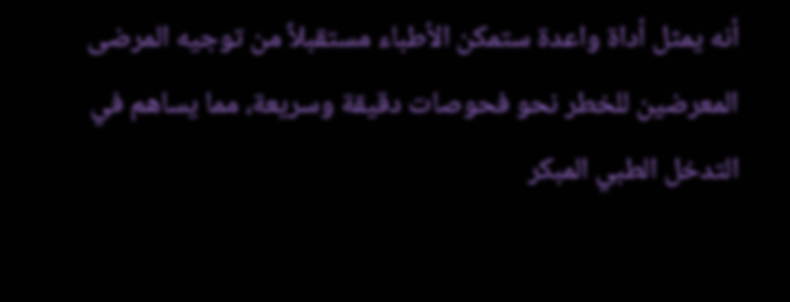أنه يمثل أداة واعدة ستمكن الأطباء مستقبلاً من توجيه المرضى المعرضين للخطر نحو فحوصات دقيقة وسريعة، مما يساهم في التدخل الطبي المبكر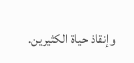وإنقاذ حياة الكثيرين.